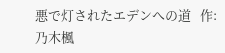悪で灯されたエデンへの道   作:乃木楓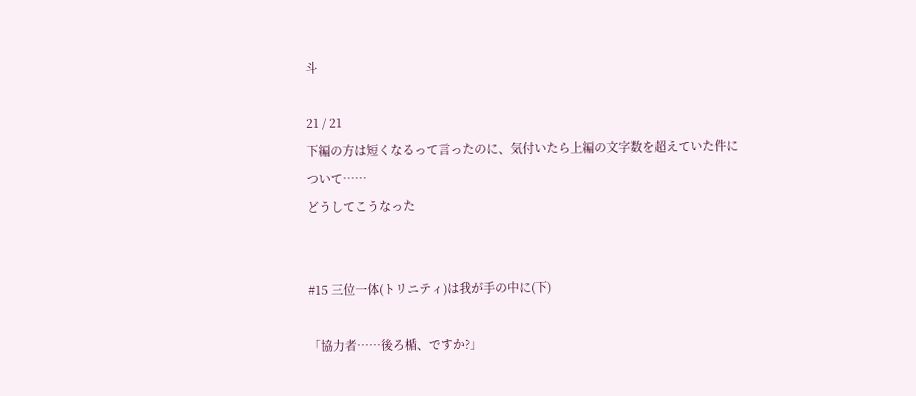斗

21 / 21
下編の方は短くなるって言ったのに、気付いたら上編の文字数を超えていた件について……
どうしてこうなった


#15 三位一体(トリニティ)は我が手の中に(下)

「協力者……後ろ楯、ですか?」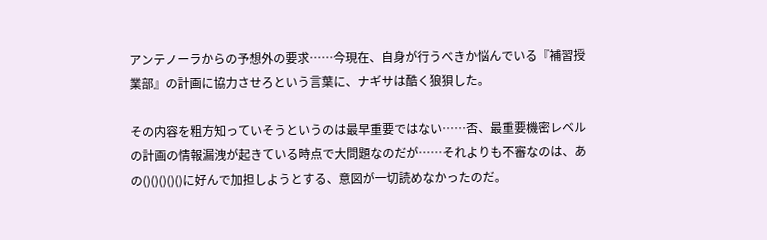アンテノーラからの予想外の要求……今現在、自身が行うべきか悩んでいる『補習授業部』の計画に協力させろという言葉に、ナギサは酷く狼狽した。

その内容を粗方知っていそうというのは最早重要ではない……否、最重要機密レベルの計画の情報漏洩が起きている時点で大問題なのだが……それよりも不審なのは、あの()()()()()に好んで加担しようとする、意図が一切読めなかったのだ。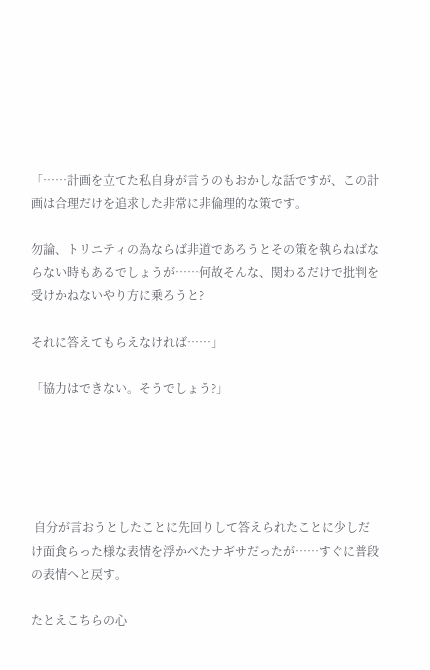「……計画を立てた私自身が言うのもおかしな話ですが、この計画は合理だけを追求した非常に非倫理的な策です。

勿論、トリニティの為ならば非道であろうとその策を執らねばならない時もあるでしょうが……何故そんな、関わるだけで批判を受けかねないやり方に乗ろうと?

それに答えてもらえなければ……」

「協力はできない。そうでしょう?」





 自分が言おうとしたことに先回りして答えられたことに少しだけ面食らった様な表情を浮かべたナギサだったが……すぐに普段の表情へと戻す。

たとえこちらの心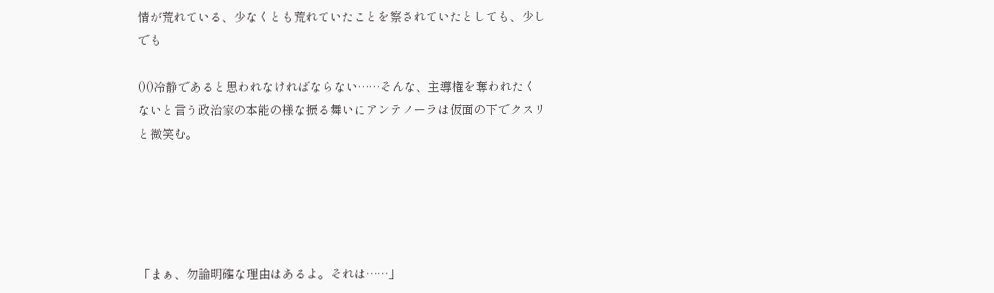情が荒れている、少なくとも荒れていたことを察されていたとしても、少しでも

()()冷静であると思われなければならない……そんな、主導権を奪われたくないと言う政治家の本能の様な振る舞いにアンテノーラは仮面の下でクスリと微笑む。





「まぁ、勿論明確な理由はあるよ。それは……」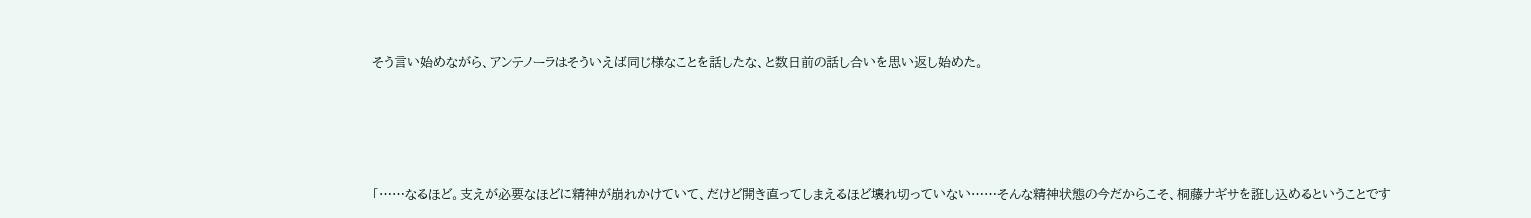そう言い始めながら、アンテノーラはそういえば同じ様なことを話したな、と数日前の話し合いを思い返し始めた。






「……なるほど。支えが必要なほどに精神が崩れかけていて、だけど開き直ってしまえるほど壊れ切っていない……そんな精神状態の今だからこそ、桐藤ナギサを誑し込めるということです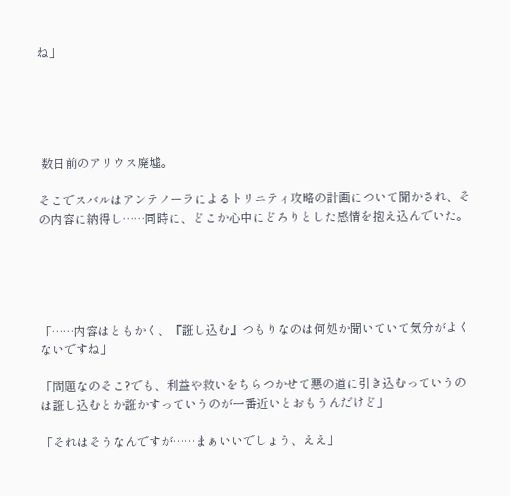ね」





 数日前のアリウス廃墟。

そこでスバルはアンテノーラによるトリニティ攻略の計画について聞かされ、その内容に納得し……同時に、どこか心中にどろりとした感情を抱え込んでいた。





「……内容はともかく、『誑し込む』つもりなのは何処か聞いていて気分がよくないですね」

「問題なのそこ?でも、利益や救いをちらつかせて悪の道に引き込むっていうのは誑し込むとか誑かすっていうのが一番近いとおもうんだけど」

「それはそうなんですが……まぁいいでしょう、ええ」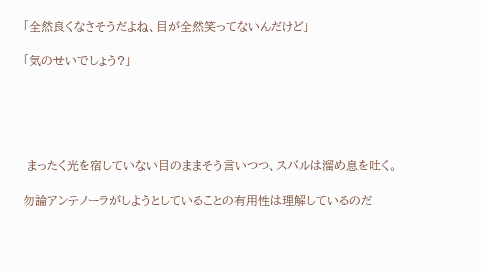「全然良くなさそうだよね、目が全然笑ってないんだけど」

「気のせいでしょう?」





 まったく光を宿していない目のままそう言いつつ、スバルは溜め息を吐く。

勿論アンテノーラがしようとしていることの有用性は理解しているのだ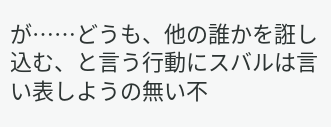が……どうも、他の誰かを誑し込む、と言う行動にスバルは言い表しようの無い不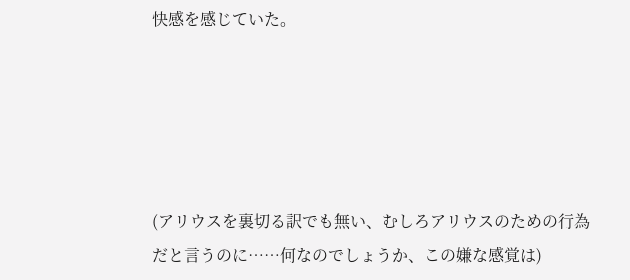快感を感じていた。





(アリウスを裏切る訳でも無い、むしろアリウスのための行為だと言うのに……何なのでしょうか、この嫌な感覚は)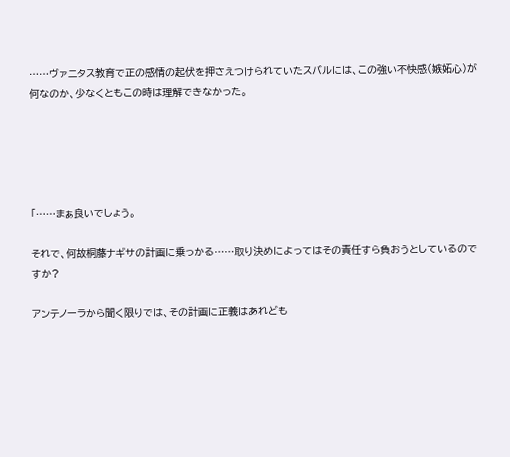……ヴァニタス教育で正の感情の起伏を押さえつけられていたスバルには、この強い不快感(嫉妬心)が何なのか、少なくともこの時は理解できなかった。





「……まぁ良いでしょう。

それで、何故桐藤ナギサの計画に乗っかる……取り決めによってはその責任すら負おうとしているのですか?

アンテノーラから聞く限りでは、その計画に正義はあれども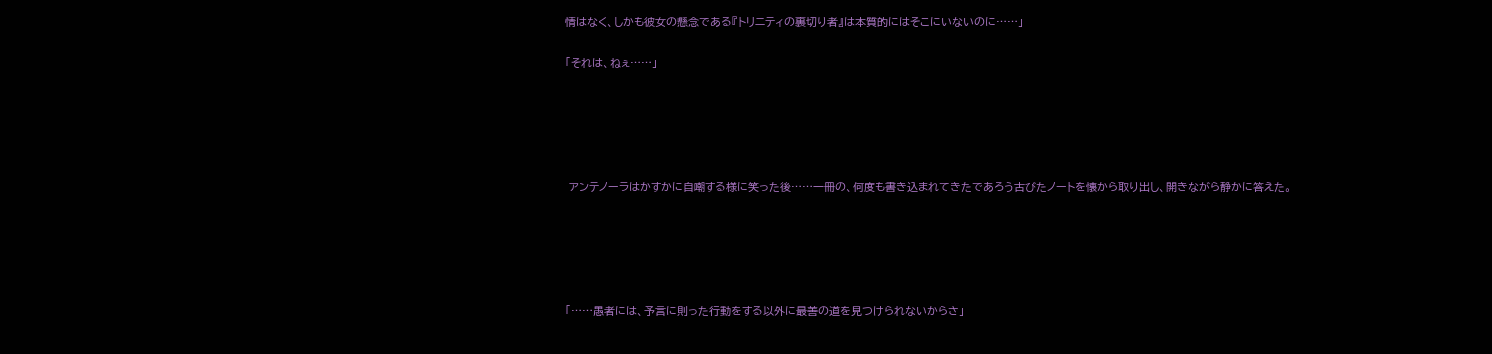情はなく、しかも彼女の懸念である『トリニティの裏切り者』は本質的にはそこにいないのに……」

「それは、ねぇ……」





 アンテノーラはかすかに自嘲する様に笑った後……一冊の、何度も書き込まれてきたであろう古びたノートを懐から取り出し、開きながら静かに答えた。





「……愚者には、予言に則った行動をする以外に最善の道を見つけられないからさ」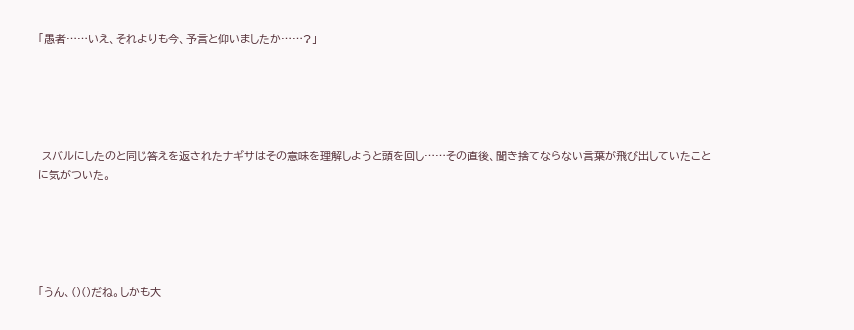「愚者……いえ、それよりも今、予言と仰いましたか……?」





 スバルにしたのと同じ答えを返されたナギサはその意味を理解しようと頭を回し……その直後、聞き捨てならない言葉が飛び出していたことに気がついた。





「うん、()()だね。しかも大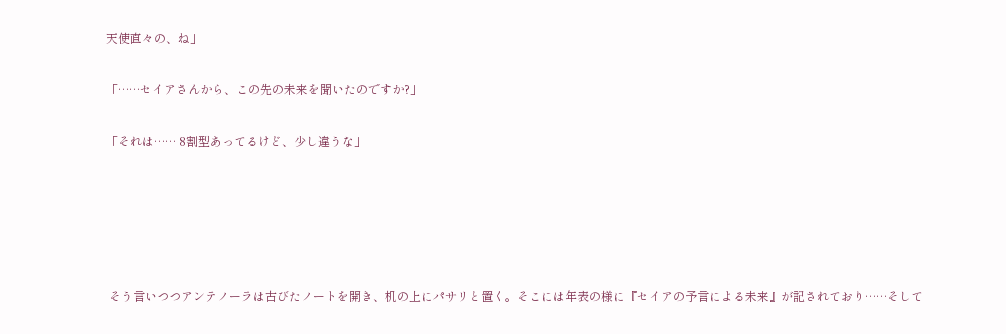天使直々の、ね」

「……セイアさんから、この先の未来を聞いたのですか?」

「それは…… 8割型あってるけど、少し違うな」





 そう言いつつアンテノーラは古びたノートを開き、机の上にパサリと置く。そこには年表の様に『セイアの予言による未来』が記されており……そして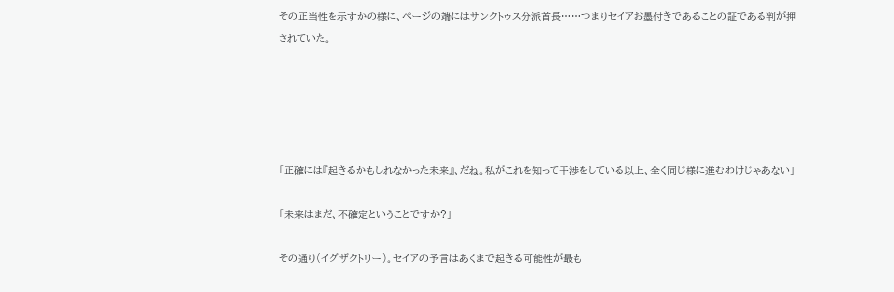その正当性を示すかの様に、ページの端にはサンクトゥス分派首長……つまりセイアお墨付きであることの証である判が押されていた。





「正確には『起きるかもしれなかった未来』、だね。私がこれを知って干渉をしている以上、全く同じ様に進むわけじゃあない」

「未来はまだ、不確定ということですか?」

その通り(イグザクトリー)。セイアの予言はあくまで起きる可能性が最も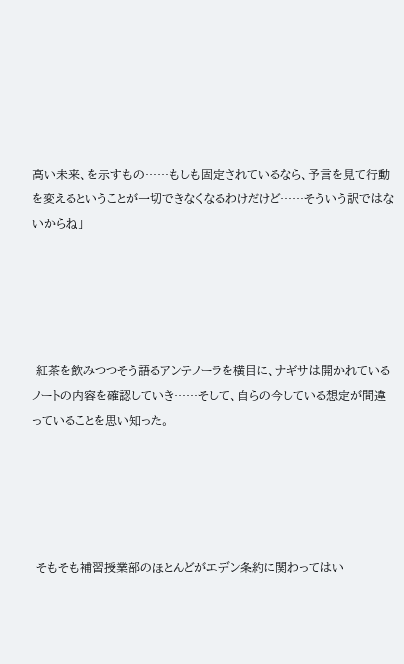高い未来、を示すもの……もしも固定されているなら、予言を見て行動を変えるということが一切できなくなるわけだけど……そういう訳ではないからね」





 紅茶を飲みつつそう語るアンテノーラを横目に、ナギサは開かれているノートの内容を確認していき……そして、自らの今している想定が間違っていることを思い知った。





 そもそも補習授業部のほとんどがエデン条約に関わってはい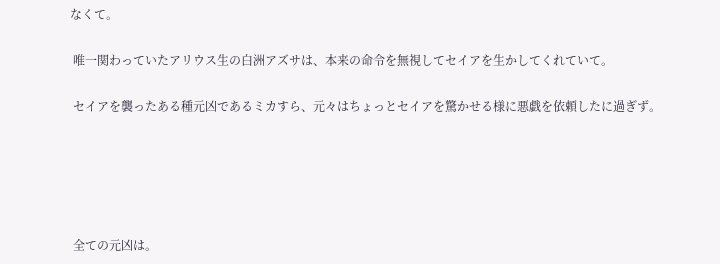なくて。

 唯一関わっていたアリウス生の白洲アズサは、本来の命令を無視してセイアを生かしてくれていて。

 セイアを襲ったある種元凶であるミカすら、元々はちょっとセイアを驚かせる様に悪戯を依頼したに過ぎず。





 全ての元凶は。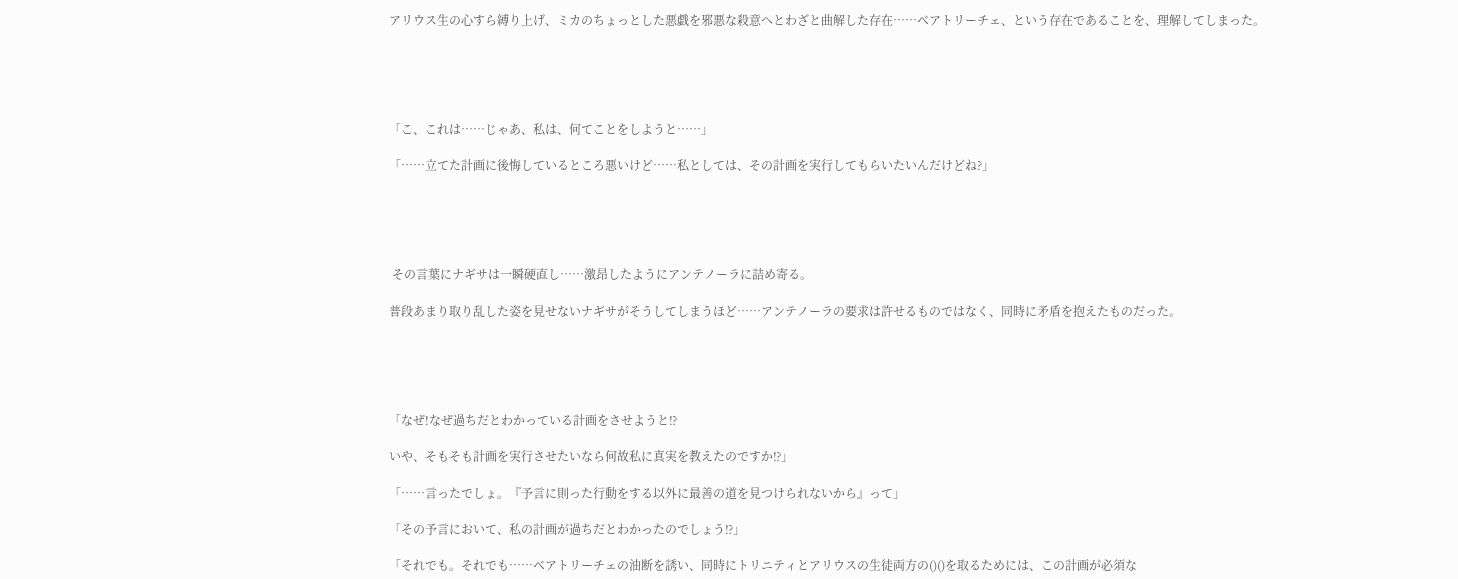アリウス生の心すら縛り上げ、ミカのちょっとした悪戯を邪悪な殺意へとわざと曲解した存在……ベアトリーチェ、という存在であることを、理解してしまった。





「こ、これは……じゃあ、私は、何てことをしようと……」

「……立てた計画に後悔しているところ悪いけど……私としては、その計画を実行してもらいたいんだけどね?」





 その言葉にナギサは一瞬硬直し……激昂したようにアンテノーラに詰め寄る。

普段あまり取り乱した姿を見せないナギサがそうしてしまうほど……アンテノーラの要求は許せるものではなく、同時に矛盾を抱えたものだった。





「なぜ!なぜ過ちだとわかっている計画をさせようと⁉

いや、そもそも計画を実行させたいなら何故私に真実を教えたのですか⁉」

「……言ったでしょ。『予言に則った行動をする以外に最善の道を見つけられないから』って」

「その予言において、私の計画が過ちだとわかったのでしょう⁉」

「それでも。それでも……ベアトリーチェの油断を誘い、同時にトリニティとアリウスの生徒両方の()()を取るためには、この計画が必須な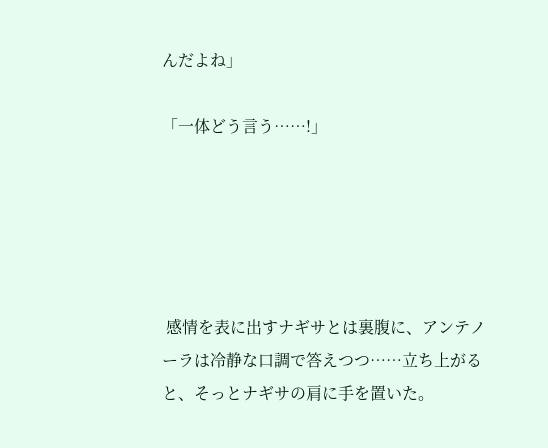んだよね」

「一体どう言う……!」





 感情を表に出すナギサとは裏腹に、アンテノーラは冷静な口調で答えつつ……立ち上がると、そっとナギサの肩に手を置いた。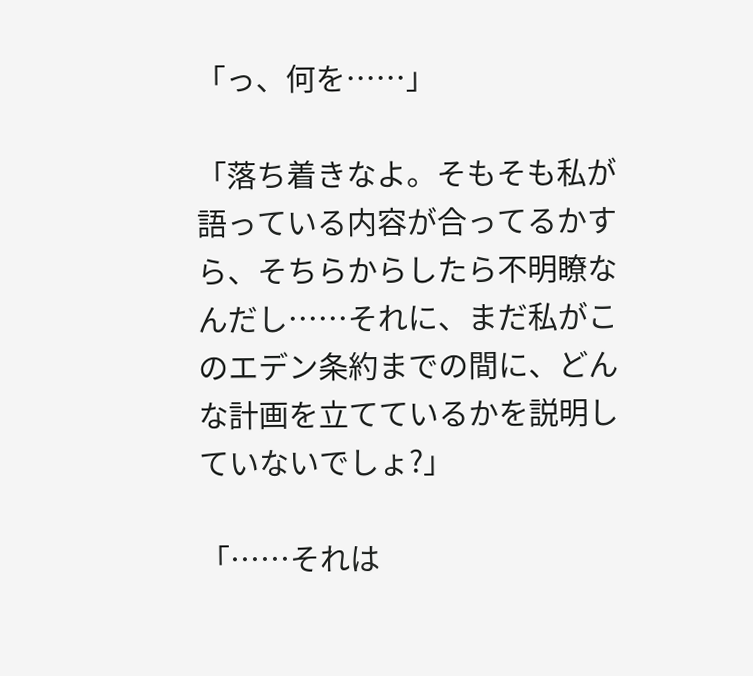「っ、何を……」

「落ち着きなよ。そもそも私が語っている内容が合ってるかすら、そちらからしたら不明瞭なんだし……それに、まだ私がこのエデン条約までの間に、どんな計画を立てているかを説明していないでしょ?」

「……それは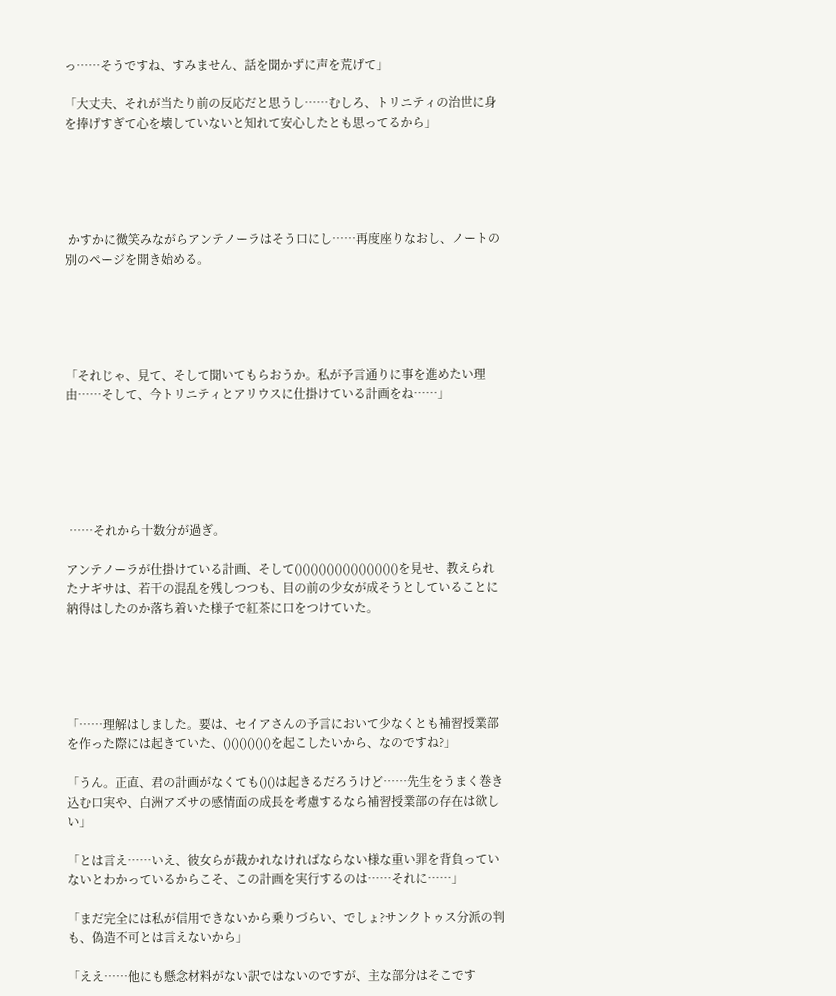っ……そうですね、すみません、話を聞かずに声を荒げて」

「大丈夫、それが当たり前の反応だと思うし……むしろ、トリニティの治世に身を捧げすぎて心を壊していないと知れて安心したとも思ってるから」





 かすかに微笑みながらアンテノーラはそう口にし……再度座りなおし、ノートの別のページを開き始める。





「それじゃ、見て、そして聞いてもらおうか。私が予言通りに事を進めたい理由……そして、今トリニティとアリウスに仕掛けている計画をね……」






 ……それから十数分が過ぎ。

アンテノーラが仕掛けている計画、そして()()()()()()()()()()()()()を見せ、教えられたナギサは、若干の混乱を残しつつも、目の前の少女が成そうとしていることに納得はしたのか落ち着いた様子で紅茶に口をつけていた。





「……理解はしました。要は、セイアさんの予言において少なくとも補習授業部を作った際には起きていた、()()()()()()を起こしたいから、なのですね?」

「うん。正直、君の計画がなくても()()は起きるだろうけど……先生をうまく巻き込む口実や、白洲アズサの感情面の成長を考慮するなら補習授業部の存在は欲しい」

「とは言え……いえ、彼女らが裁かれなければならない様な重い罪を背負っていないとわかっているからこそ、この計画を実行するのは……それに……」

「まだ完全には私が信用できないから乗りづらい、でしょ?サンクトゥス分派の判も、偽造不可とは言えないから」

「ええ……他にも懸念材料がない訳ではないのですが、主な部分はそこです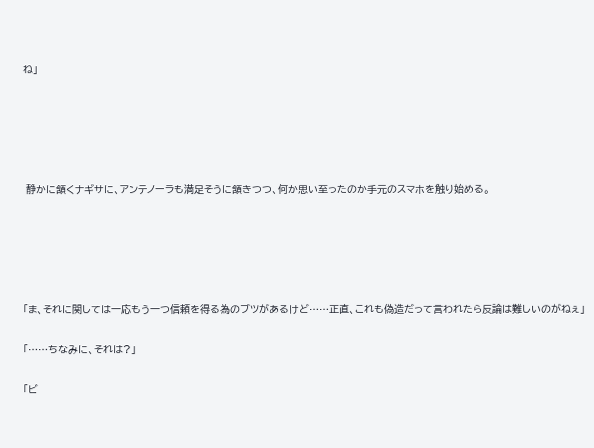ね」





 静かに頷くナギサに、アンテノーラも満足そうに頷きつつ、何か思い至ったのか手元のスマホを触り始める。





「ま、それに関しては一応もう一つ信頼を得る為のブツがあるけど……正直、これも偽造だって言われたら反論は難しいのがねぇ」

「……ちなみに、それは?」

「ビ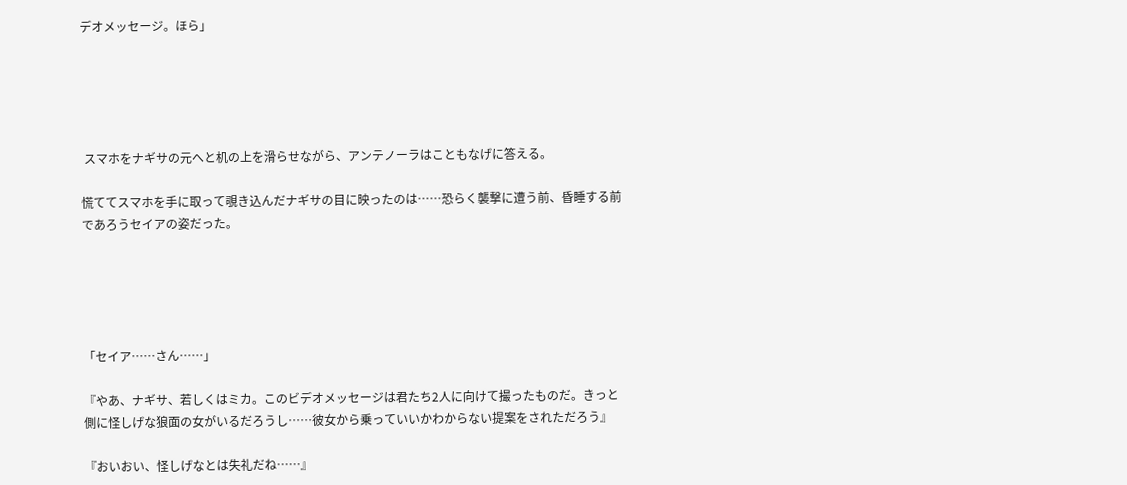デオメッセージ。ほら」





 スマホをナギサの元へと机の上を滑らせながら、アンテノーラはこともなげに答える。

慌ててスマホを手に取って覗き込んだナギサの目に映ったのは……恐らく襲撃に遭う前、昏睡する前であろうセイアの姿だった。





「セイア……さん……」

『やあ、ナギサ、若しくはミカ。このビデオメッセージは君たち2人に向けて撮ったものだ。きっと側に怪しげな狼面の女がいるだろうし……彼女から乗っていいかわからない提案をされただろう』

『おいおい、怪しげなとは失礼だね……』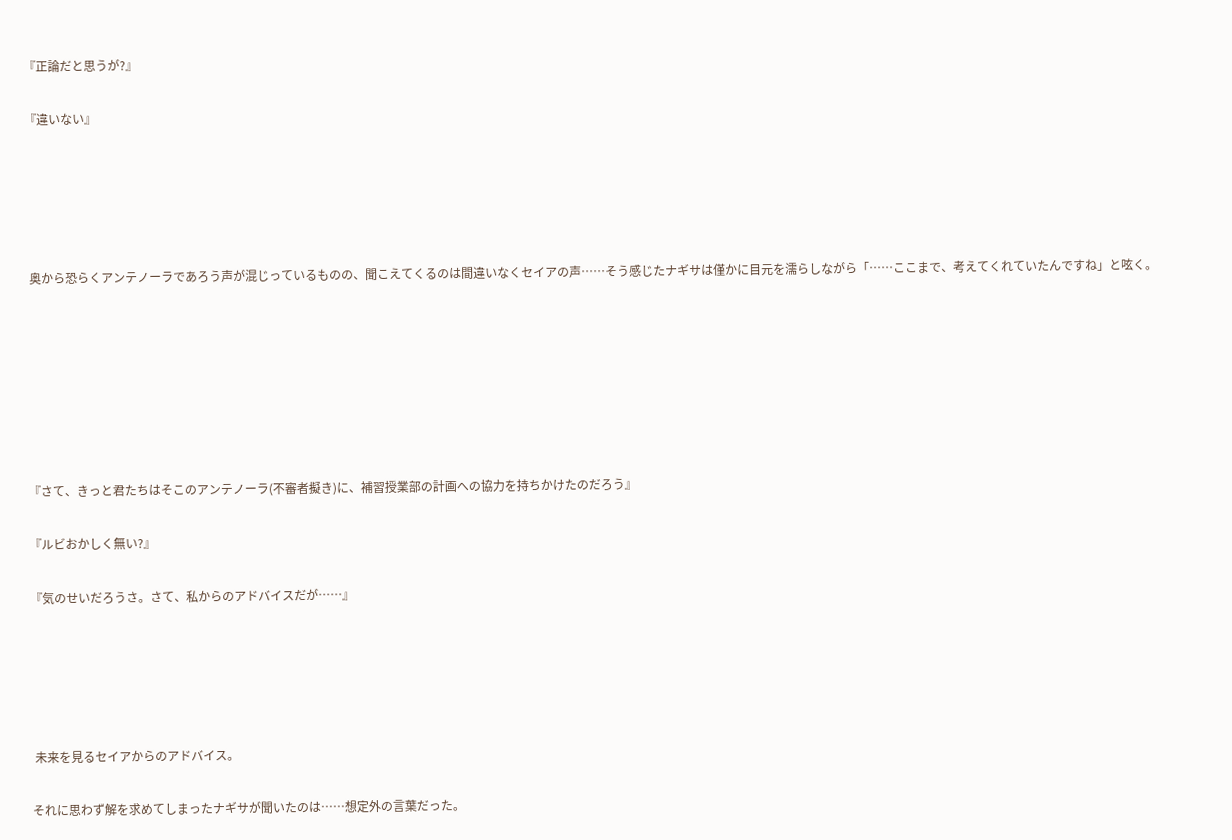『正論だと思うが?』

『違いない』





 奥から恐らくアンテノーラであろう声が混じっているものの、聞こえてくるのは間違いなくセイアの声……そう感じたナギサは僅かに目元を濡らしながら「……ここまで、考えてくれていたんですね」と呟く。







『さて、きっと君たちはそこのアンテノーラ(不審者擬き)に、補習授業部の計画への協力を持ちかけたのだろう』

『ルビおかしく無い?』

『気のせいだろうさ。さて、私からのアドバイスだが……』





 未来を見るセイアからのアドバイス。

それに思わず解を求めてしまったナギサが聞いたのは……想定外の言葉だった。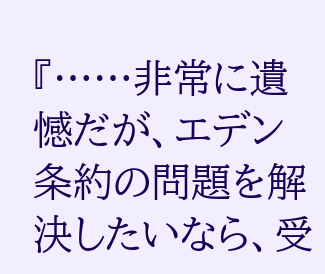『……非常に遺憾だが、エデン条約の問題を解決したいなら、受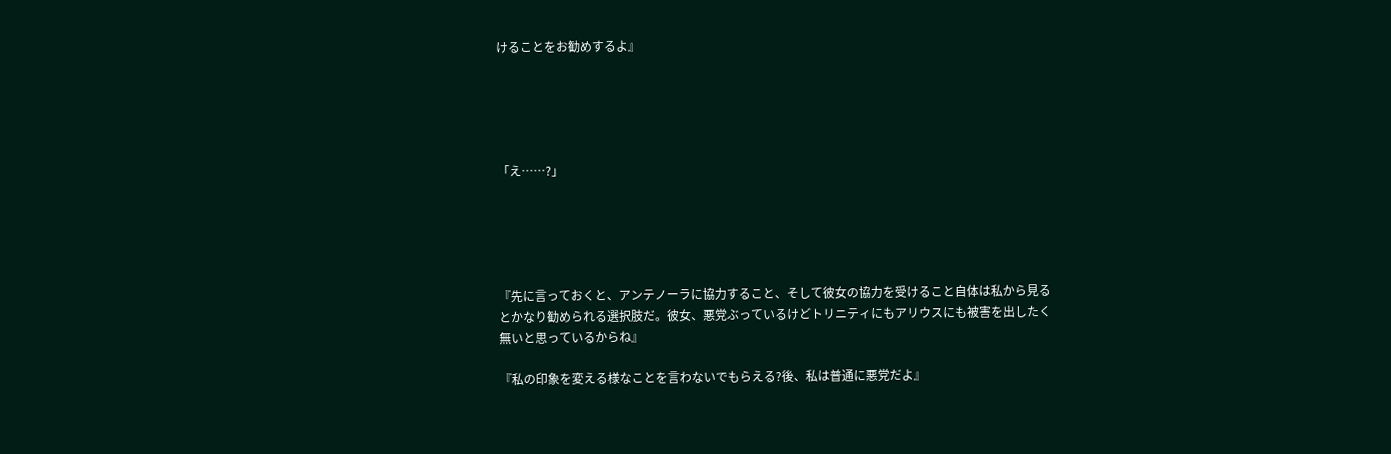けることをお勧めするよ』





「え……?」





『先に言っておくと、アンテノーラに協力すること、そして彼女の協力を受けること自体は私から見るとかなり勧められる選択肢だ。彼女、悪党ぶっているけどトリニティにもアリウスにも被害を出したく無いと思っているからね』

『私の印象を変える様なことを言わないでもらえる?後、私は普通に悪党だよ』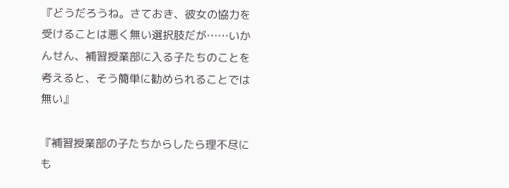『どうだろうね。さておき、彼女の協力を受けることは悪く無い選択肢だが……いかんせん、補習授業部に入る子たちのことを考えると、そう簡単に勧められることでは無い』

『補習授業部の子たちからしたら理不尽にも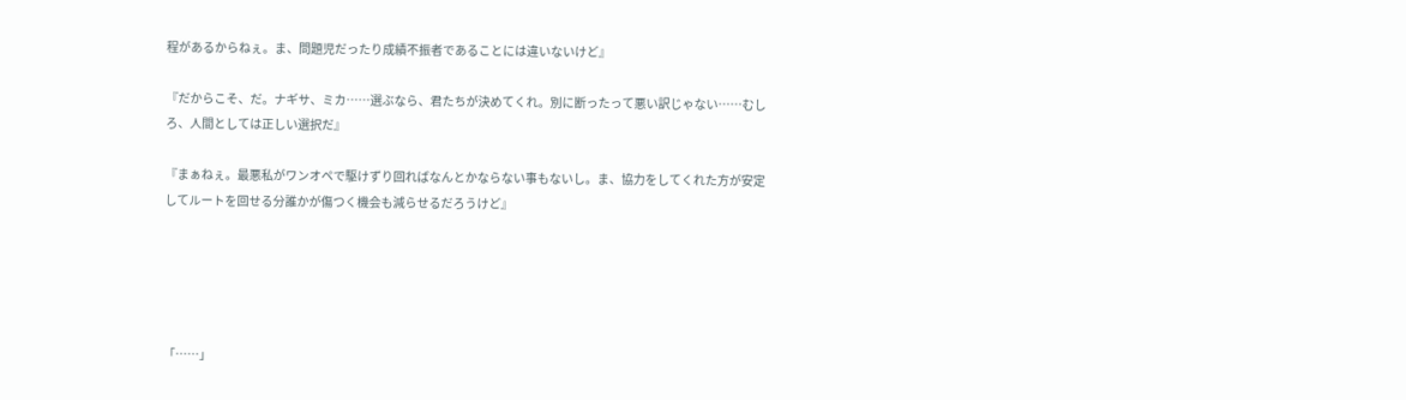程があるからねぇ。ま、問題児だったり成績不振者であることには違いないけど』

『だからこそ、だ。ナギサ、ミカ……選ぶなら、君たちが決めてくれ。別に断ったって悪い訳じゃない……むしろ、人間としては正しい選択だ』

『まぁねぇ。最悪私がワンオペで駆けずり回ればなんとかならない事もないし。ま、協力をしてくれた方が安定してルートを回せる分誰かが傷つく機会も減らせるだろうけど』





「……」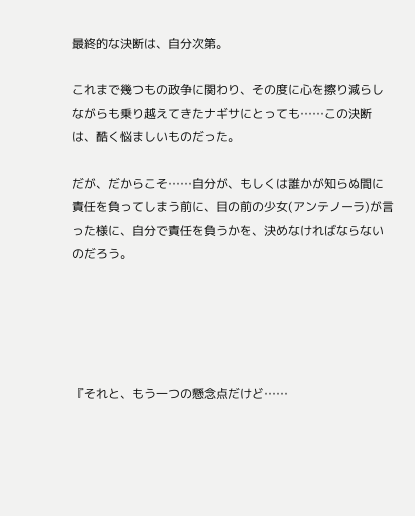最終的な決断は、自分次第。

これまで幾つもの政争に関わり、その度に心を擦り減らしながらも乗り越えてきたナギサにとっても……この決断は、酷く悩ましいものだった。

だが、だからこそ……自分が、もしくは誰かが知らぬ間に責任を負ってしまう前に、目の前の少女(アンテノーラ)が言った様に、自分で責任を負うかを、決めなければならないのだろう。





『それと、もう一つの懸念点だけど……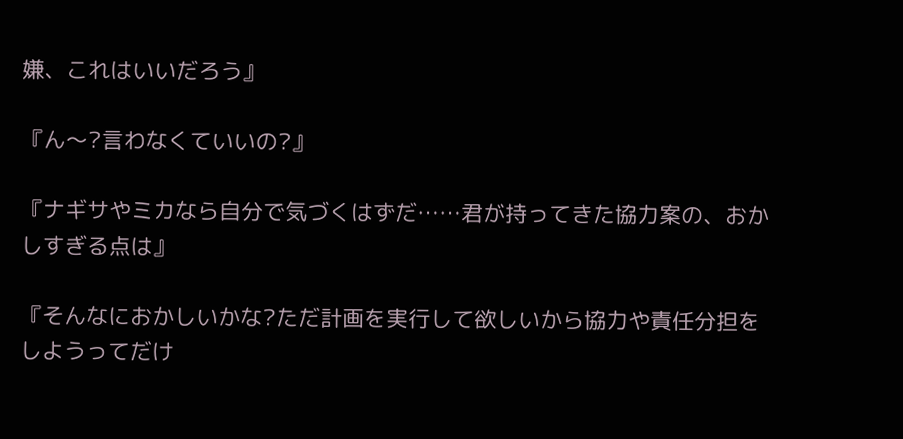嫌、これはいいだろう』

『ん〜?言わなくていいの?』

『ナギサやミカなら自分で気づくはずだ……君が持ってきた協力案の、おかしすぎる点は』

『そんなにおかしいかな?ただ計画を実行して欲しいから協力や責任分担をしようってだけ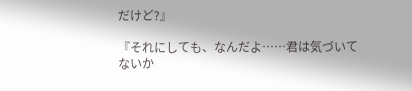だけど?』

『それにしても、なんだよ……君は気づいてないか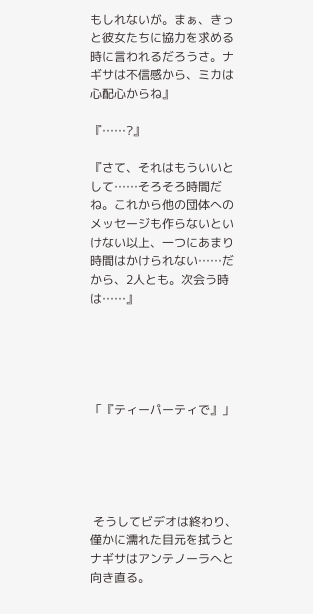もしれないが。まぁ、きっと彼女たちに協力を求める時に言われるだろうさ。ナギサは不信感から、ミカは心配心からね』

『……?』

『さて、それはもういいとして……そろそろ時間だね。これから他の団体へのメッセージも作らないといけない以上、一つにあまり時間はかけられない……だから、2人とも。次会う時は……』





「『ティーパーティで』」





 そうしてビデオは終わり、僅かに濡れた目元を拭うとナギサはアンテノーラへと向き直る。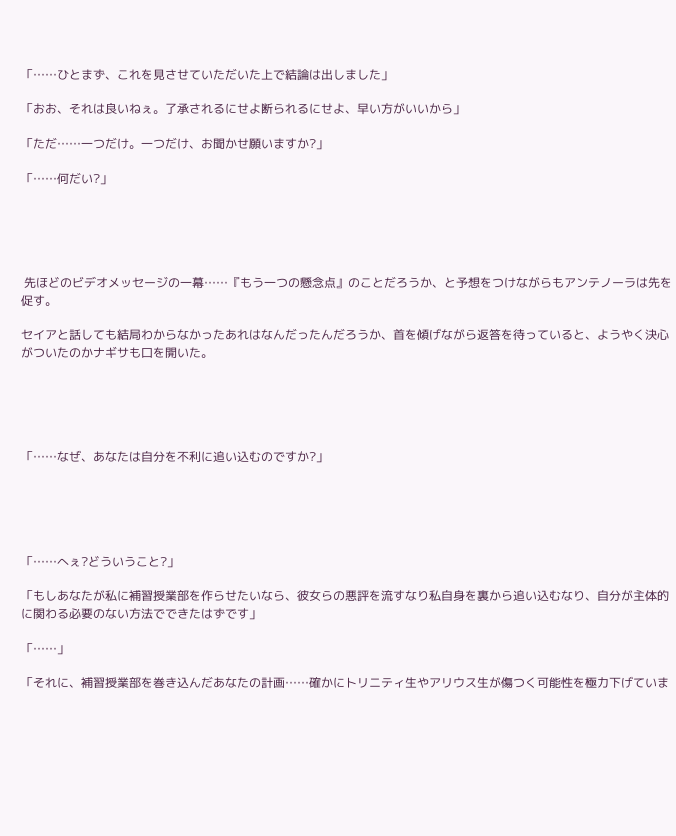「……ひとまず、これを見させていただいた上で結論は出しました」

「おお、それは良いねぇ。了承されるにせよ断られるにせよ、早い方がいいから」

「ただ……一つだけ。一つだけ、お聞かせ願いますか?」

「……何だい?」





 先ほどのビデオメッセージの一幕……『もう一つの懸念点』のことだろうか、と予想をつけながらもアンテノーラは先を促す。

セイアと話しても結局わからなかったあれはなんだったんだろうか、首を傾げながら返答を待っていると、ようやく決心がついたのかナギサも口を開いた。





「……なぜ、あなたは自分を不利に追い込むのですか?」





「……へぇ?どういうこと?」

「もしあなたが私に補習授業部を作らせたいなら、彼女らの悪評を流すなり私自身を裏から追い込むなり、自分が主体的に関わる必要のない方法でできたはずです」

「……」

「それに、補習授業部を巻き込んだあなたの計画……確かにトリニティ生やアリウス生が傷つく可能性を極力下げていま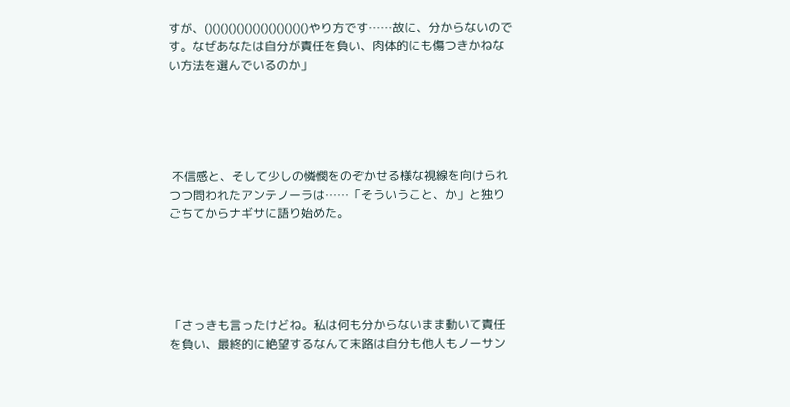すが、()()()()()()()()()()()()()やり方です……故に、分からないのです。なぜあなたは自分が責任を負い、肉体的にも傷つきかねない方法を選んでいるのか」





 不信感と、そして少しの憐憫をのぞかせる様な視線を向けられつつ問われたアンテノーラは……「そういうこと、か」と独りごちてからナギサに語り始めた。





「さっきも言ったけどね。私は何も分からないまま動いて責任を負い、最終的に絶望するなんて末路は自分も他人もノーサン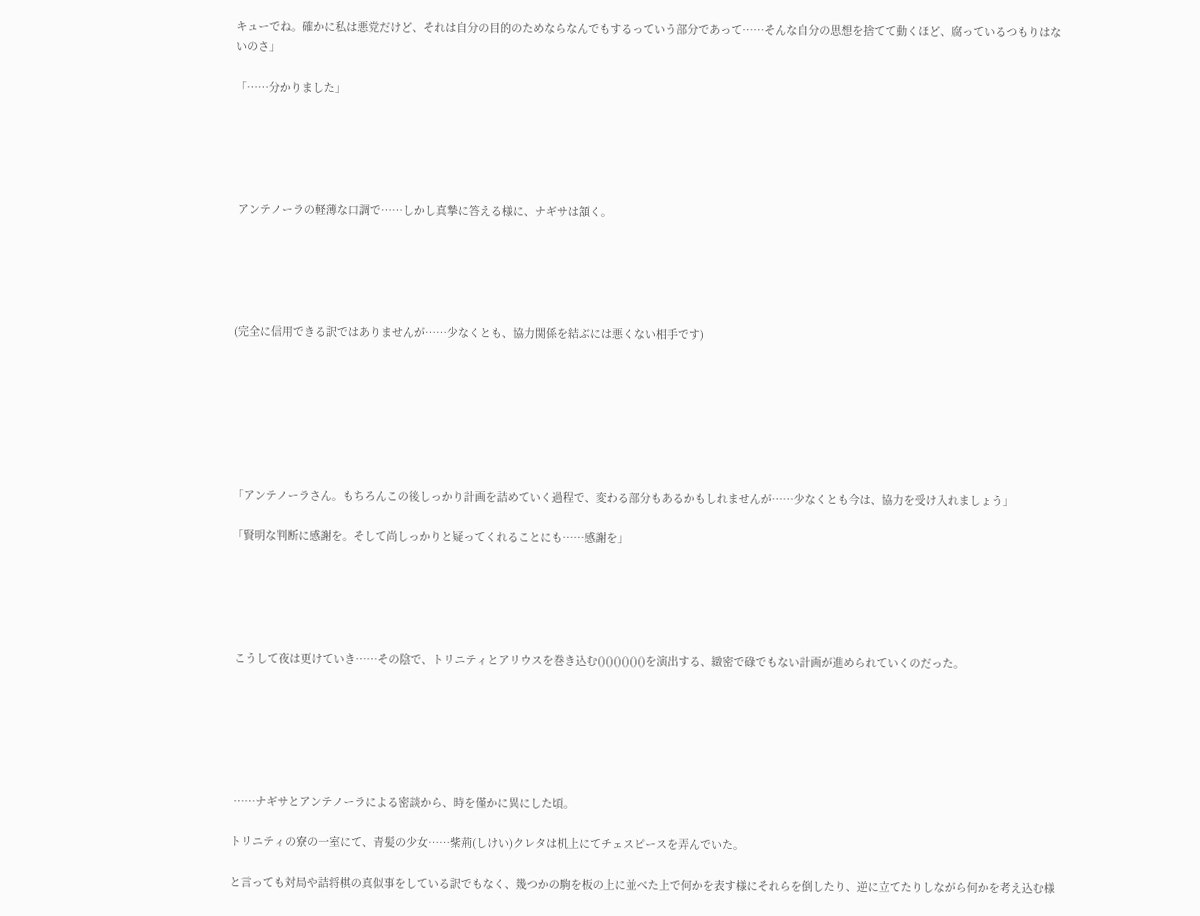キューでね。確かに私は悪党だけど、それは自分の目的のためならなんでもするっていう部分であって……そんな自分の思想を捨てて動くほど、腐っているつもりはないのさ」

「……分かりました」





 アンテノーラの軽薄な口調で……しかし真摯に答える様に、ナギサは頷く。





(完全に信用できる訳ではありませんが……少なくとも、協力関係を結ぶには悪くない相手です)







「アンテノーラさん。もちろんこの後しっかり計画を詰めていく過程で、変わる部分もあるかもしれませんが……少なくとも今は、協力を受け入れましょう」

「賢明な判断に感謝を。そして尚しっかりと疑ってくれることにも……感謝を」





 こうして夜は更けていき……その陰で、トリニティとアリウスを巻き込む()()()()()()を演出する、緻密で碌でもない計画が進められていくのだった。






 ……ナギサとアンテノーラによる密談から、時を僅かに異にした頃。

トリニティの寮の一室にて、青髪の少女……紫荊(しけい)クレタは机上にてチェスピースを弄んでいた。

と言っても対局や詰将棋の真似事をしている訳でもなく、幾つかの駒を板の上に並べた上で何かを表す様にそれらを倒したり、逆に立てたりしながら何かを考え込む様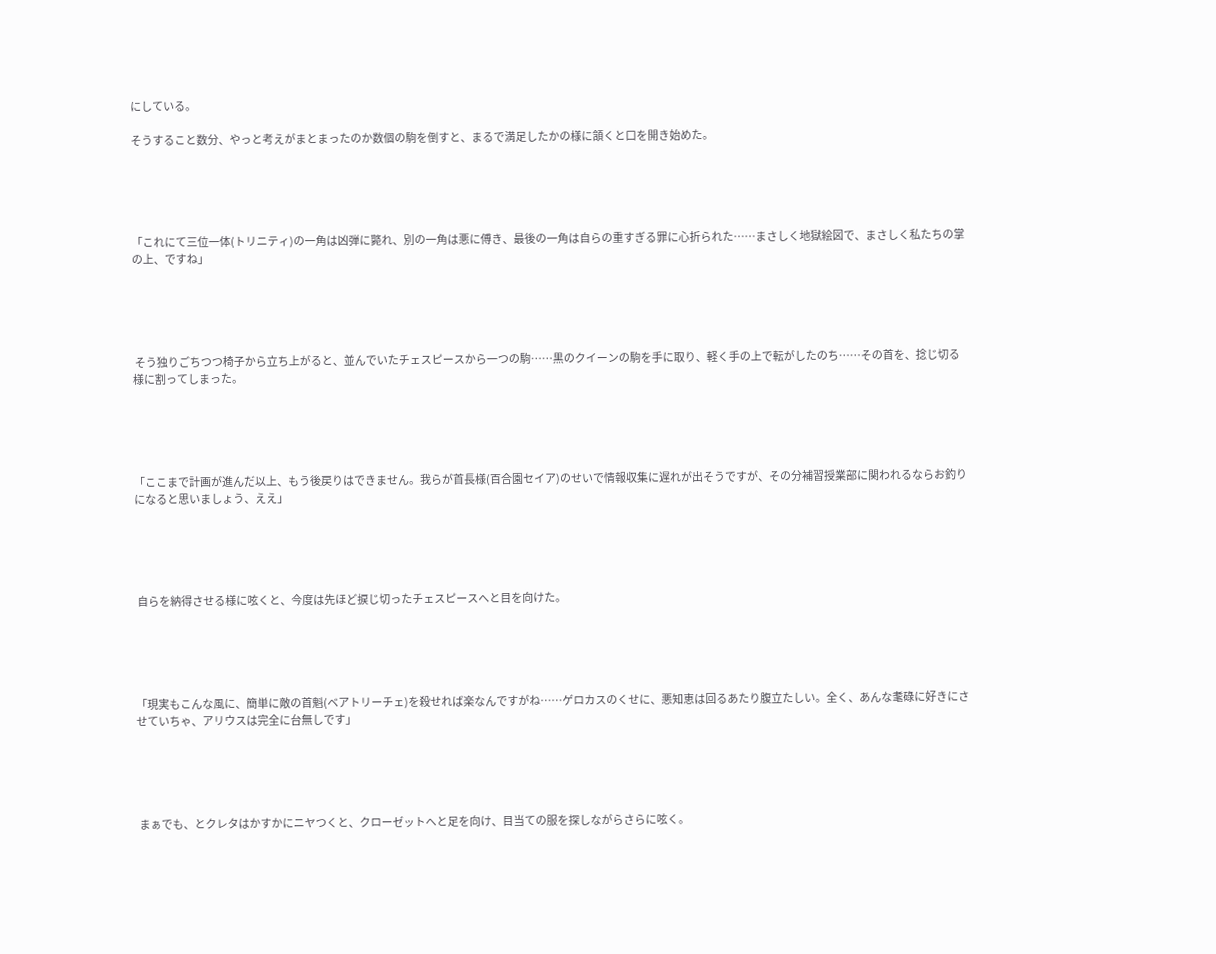にしている。

そうすること数分、やっと考えがまとまったのか数個の駒を倒すと、まるで満足したかの様に頷くと口を開き始めた。





「これにて三位一体(トリニティ)の一角は凶弾に斃れ、別の一角は悪に傅き、最後の一角は自らの重すぎる罪に心折られた……まさしく地獄絵図で、まさしく私たちの掌の上、ですね」





 そう独りごちつつ椅子から立ち上がると、並んでいたチェスピースから一つの駒……黒のクイーンの駒を手に取り、軽く手の上で転がしたのち……その首を、捻じ切る様に割ってしまった。





「ここまで計画が進んだ以上、もう後戻りはできません。我らが首長様(百合園セイア)のせいで情報収集に遅れが出そうですが、その分補習授業部に関われるならお釣りになると思いましょう、ええ」





 自らを納得させる様に呟くと、今度は先ほど捩じ切ったチェスピースへと目を向けた。





「現実もこんな風に、簡単に敵の首魁(ベアトリーチェ)を殺せれば楽なんですがね……ゲロカスのくせに、悪知恵は回るあたり腹立たしい。全く、あんな耄碌に好きにさせていちゃ、アリウスは完全に台無しです」





 まぁでも、とクレタはかすかにニヤつくと、クローゼットへと足を向け、目当ての服を探しながらさらに呟く。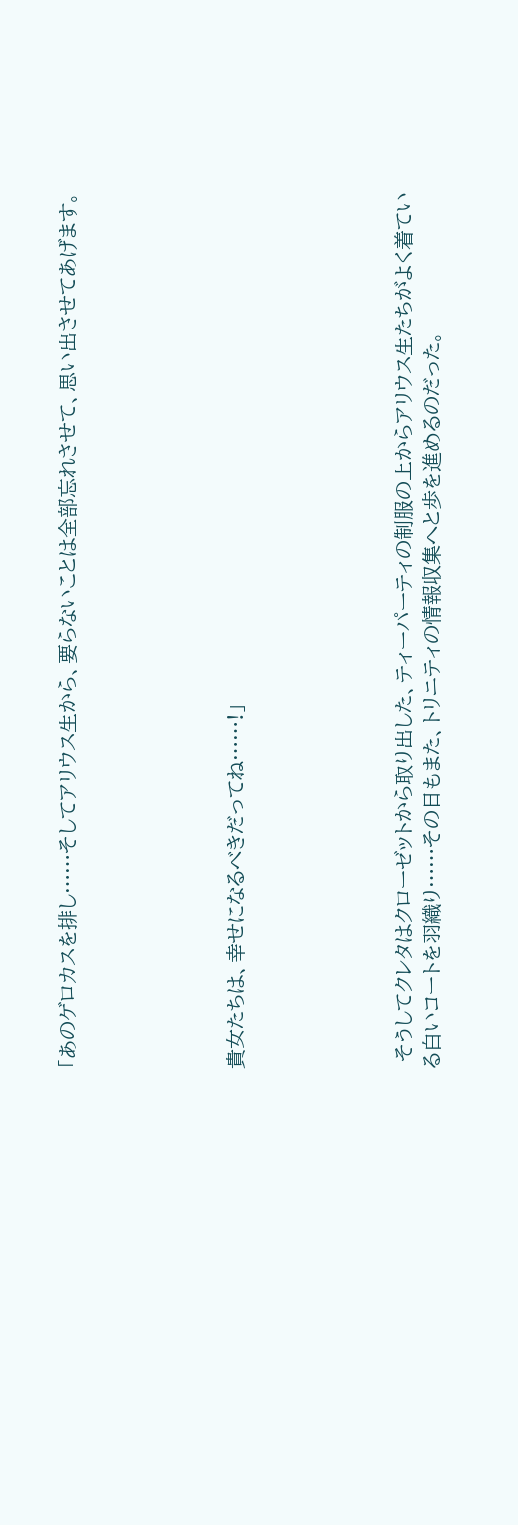「あのゲロカスを排し……そしてアリウス生から、要らないことは全部忘れさせて、思い出させてあげます。





貴女たちは、幸せになるべきだってね……!」





 そうしてクレタはクローゼットから取り出した、ティーパーティの制服の上からアリウス生たちがよく着ている白いコートを羽織り……その日もまた、トリニティの情報収集へと歩を進めるのだった。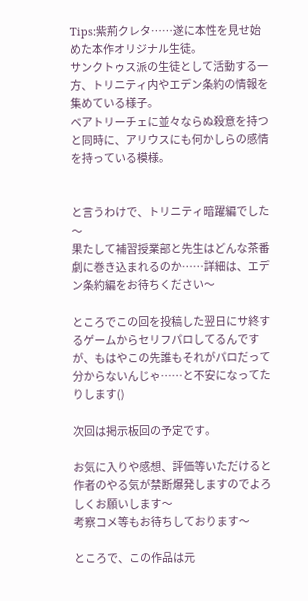Tips:紫荊クレタ……遂に本性を見せ始めた本作オリジナル生徒。
サンクトゥス派の生徒として活動する一方、トリニティ内やエデン条約の情報を集めている様子。
ベアトリーチェに並々ならぬ殺意を持つと同時に、アリウスにも何かしらの感情を持っている模様。


と言うわけで、トリニティ暗躍編でした〜
果たして補習授業部と先生はどんな茶番劇に巻き込まれるのか……詳細は、エデン条約編をお待ちください〜

ところでこの回を投稿した翌日にサ終するゲームからセリフパロしてるんですが、もはやこの先誰もそれがパロだって分からないんじゃ……と不安になってたりします()

次回は掲示板回の予定です。

お気に入りや感想、評価等いただけると作者のやる気が禁断爆発しますのでよろしくお願いします〜
考察コメ等もお待ちしております〜

ところで、この作品は元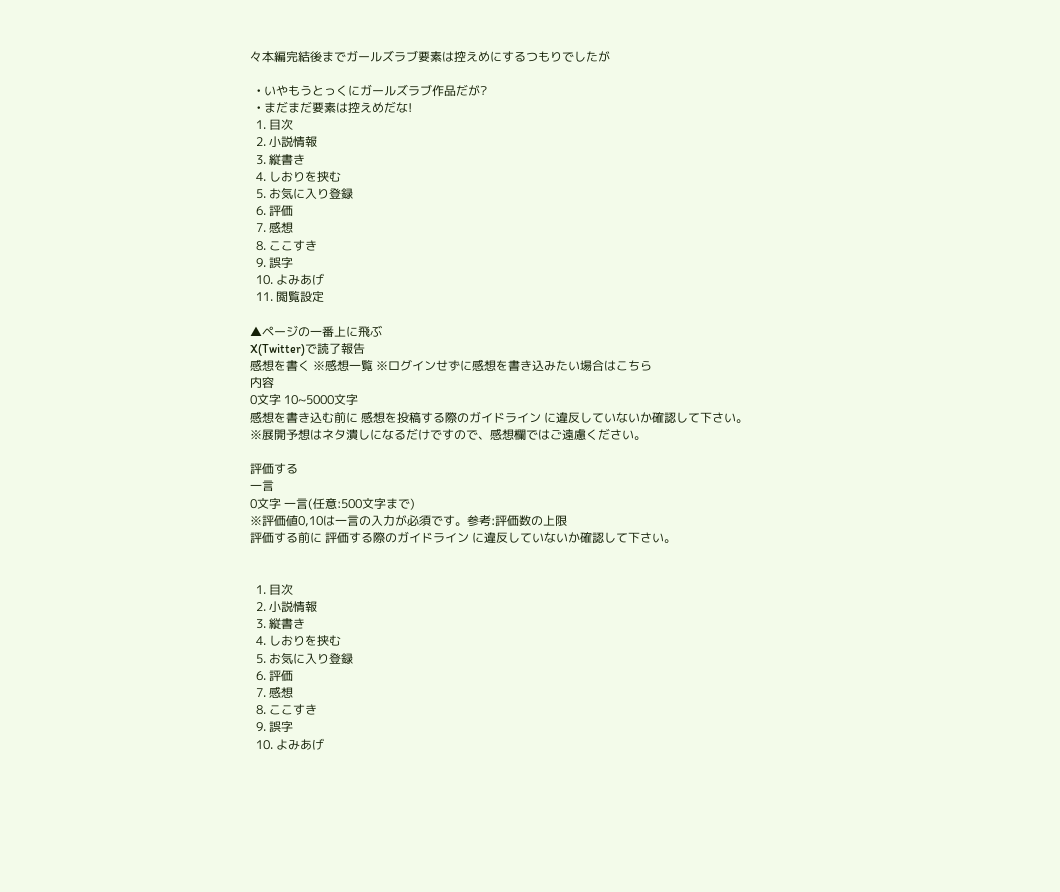々本編完結後までガールズラブ要素は控えめにするつもりでしたが

  • いやもうとっくにガールズラブ作品だが?
  • まだまだ要素は控えめだな!
  1. 目次
  2. 小説情報
  3. 縦書き
  4. しおりを挟む
  5. お気に入り登録
  6. 評価
  7. 感想
  8. ここすき
  9. 誤字
  10. よみあげ
  11. 閲覧設定

▲ページの一番上に飛ぶ
X(Twitter)で読了報告
感想を書く ※感想一覧 ※ログインせずに感想を書き込みたい場合はこちら
内容
0文字 10~5000文字
感想を書き込む前に 感想を投稿する際のガイドライン に違反していないか確認して下さい。
※展開予想はネタ潰しになるだけですので、感想欄ではご遠慮ください。

評価する
一言
0文字 一言(任意:500文字まで)
※評価値0,10は一言の入力が必須です。参考:評価数の上限
評価する前に 評価する際のガイドライン に違反していないか確認して下さい。


  1. 目次
  2. 小説情報
  3. 縦書き
  4. しおりを挟む
  5. お気に入り登録
  6. 評価
  7. 感想
  8. ここすき
  9. 誤字
  10. よみあげ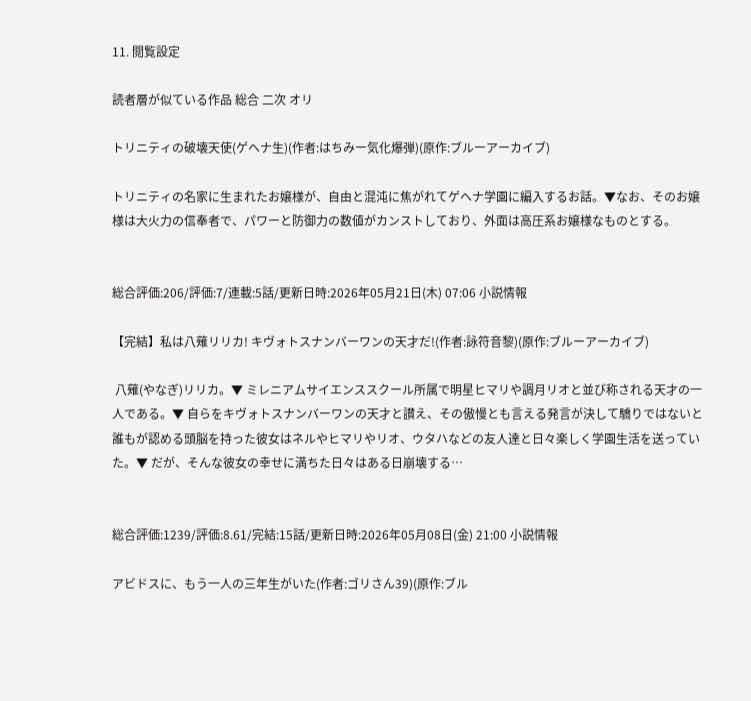11. 閲覧設定

読者層が似ている作品 総合 二次 オリ

トリニティの破壊天使(ゲヘナ生)(作者:はちみー気化爆弾)(原作:ブルーアーカイブ)

トリニティの名家に生まれたお嬢様が、自由と混沌に焦がれてゲヘナ学園に編入するお話。▼なお、そのお嬢様は大火力の信奉者で、パワーと防御力の数値がカンストしており、外面は高圧系お嬢様なものとする。


総合評価:206/評価:7/連載:5話/更新日時:2026年05月21日(木) 07:06 小説情報

【完結】私は八薙リリカ! キヴォトスナンバーワンの天才だ!(作者:詠符音黎)(原作:ブルーアーカイブ)

 八薙(やなぎ)リリカ。▼ ミレニアムサイエンススクール所属で明星ヒマリや調月リオと並び称される天才の一人である。▼ 自らをキヴォトスナンバーワンの天才と讃え、その傲慢とも言える発言が決して驕りではないと誰もが認める頭脳を持った彼女はネルやヒマリやリオ、ウタハなどの友人達と日々楽しく学園生活を送っていた。▼ だが、そんな彼女の幸せに満ちた日々はある日崩壊する…


総合評価:1239/評価:8.61/完結:15話/更新日時:2026年05月08日(金) 21:00 小説情報

アビドスに、もう一人の三年生がいた(作者:ゴリさん39)(原作:ブル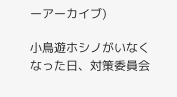ーアーカイブ)

小鳥遊ホシノがいなくなった日、対策委員会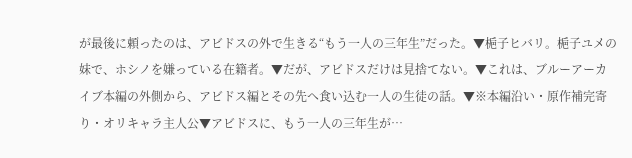が最後に頼ったのは、アビドスの外で生きる“もう一人の三年生”だった。▼梔子ヒバリ。梔子ユメの妹で、ホシノを嫌っている在籍者。▼だが、アビドスだけは見捨てない。▼これは、ブルーアーカイブ本編の外側から、アビドス編とその先へ食い込む一人の生徒の話。▼※本編沿い・原作補完寄り・オリキャラ主人公▼アビドスに、もう一人の三年生が…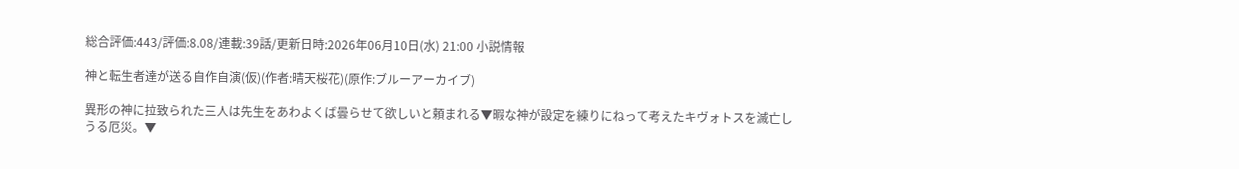総合評価:443/評価:8.08/連載:39話/更新日時:2026年06月10日(水) 21:00 小説情報

神と転生者達が送る自作自演(仮)(作者:晴天桜花)(原作:ブルーアーカイブ)

異形の神に拉致られた三人は先生をあわよくば曇らせて欲しいと頼まれる▼暇な神が設定を練りにねって考えたキヴォトスを滅亡しうる厄災。▼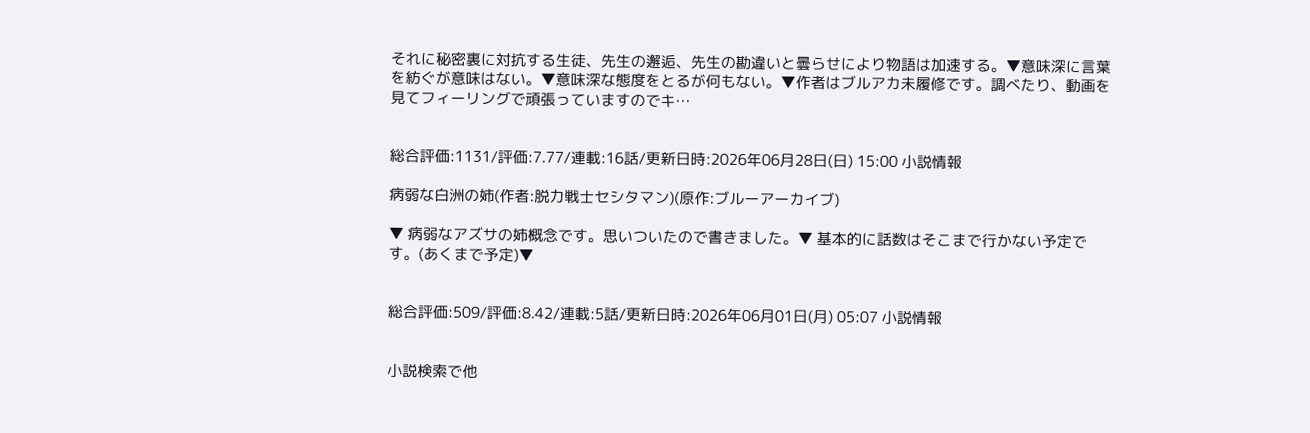それに秘密裏に対抗する生徒、先生の邂逅、先生の勘違いと曇らせにより物語は加速する。▼意味深に言葉を紡ぐが意味はない。▼意味深な態度をとるが何もない。▼作者はブルアカ未履修です。調べたり、動画を見てフィーリングで頑張っていますのでキ…


総合評価:1131/評価:7.77/連載:16話/更新日時:2026年06月28日(日) 15:00 小説情報

病弱な白洲の姉(作者:脱力戦士セシタマン)(原作:ブルーアーカイブ)

▼ 病弱なアズサの姉概念です。思いついたので書きました。▼ 基本的に話数はそこまで行かない予定です。(あくまで予定)▼


総合評価:509/評価:8.42/連載:5話/更新日時:2026年06月01日(月) 05:07 小説情報


小説検索で他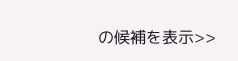の候補を表示>>